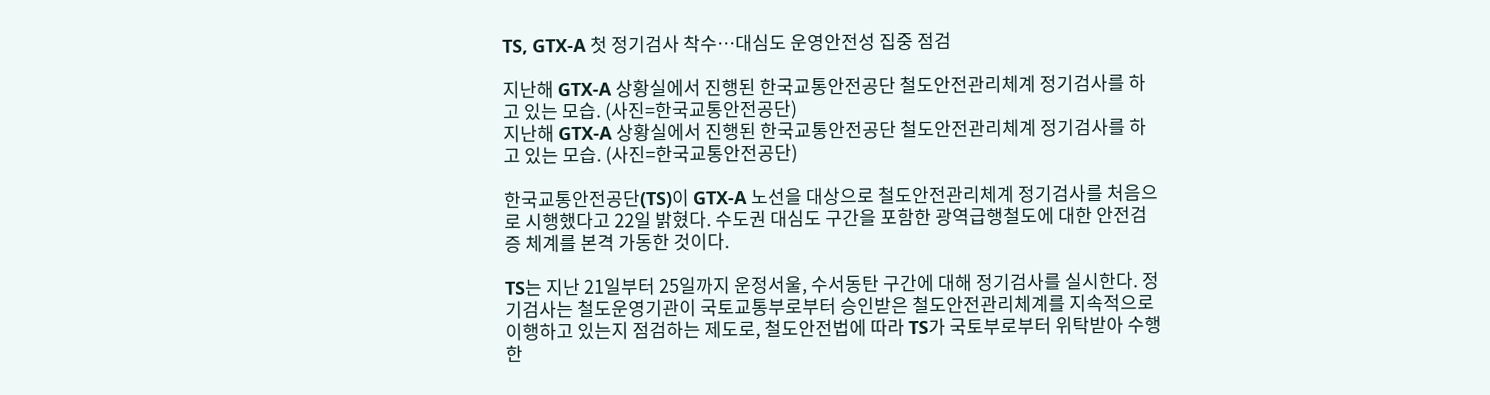TS, GTX-A 첫 정기검사 착수…대심도 운영안전성 집중 점검

지난해 GTX-A 상황실에서 진행된 한국교통안전공단 철도안전관리체계 정기검사를 하고 있는 모습. (사진=한국교통안전공단)
지난해 GTX-A 상황실에서 진행된 한국교통안전공단 철도안전관리체계 정기검사를 하고 있는 모습. (사진=한국교통안전공단)

한국교통안전공단(TS)이 GTX-A 노선을 대상으로 철도안전관리체계 정기검사를 처음으로 시행했다고 22일 밝혔다. 수도권 대심도 구간을 포함한 광역급행철도에 대한 안전검증 체계를 본격 가동한 것이다.

TS는 지난 21일부터 25일까지 운정서울, 수서동탄 구간에 대해 정기검사를 실시한다. 정기검사는 철도운영기관이 국토교통부로부터 승인받은 철도안전관리체계를 지속적으로 이행하고 있는지 점검하는 제도로, 철도안전법에 따라 TS가 국토부로부터 위탁받아 수행한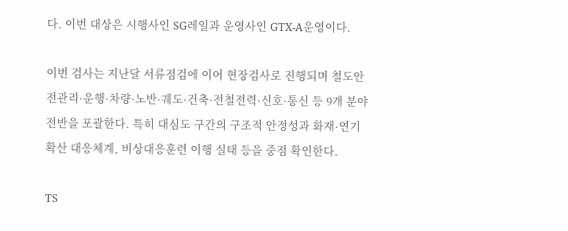다. 이번 대상은 시행사인 SG레일과 운영사인 GTX-A운영이다.

이번 검사는 지난달 서류점검에 이어 현장검사로 진행되며 철도안전관리·운행·차량·노반·궤도·건축·전철전력·신호·통신 등 9개 분야 전반을 포괄한다. 특히 대심도 구간의 구조적 안정성과 화재·연기 확산 대응체계, 비상대응훈련 이행 실태 등을 중점 확인한다.

TS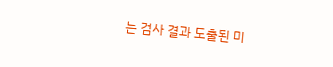는 검사 결과 도출된 미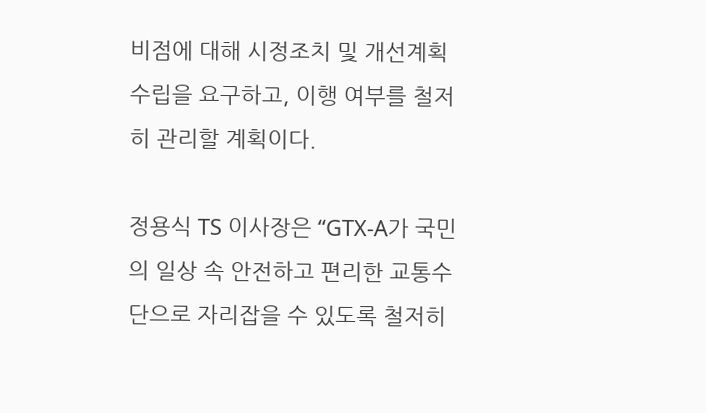비점에 대해 시정조치 및 개선계획 수립을 요구하고, 이행 여부를 철저히 관리할 계획이다.

정용식 TS 이사장은 “GTX-A가 국민의 일상 속 안전하고 편리한 교통수단으로 자리잡을 수 있도록 철저히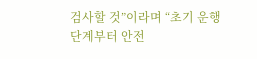검사할 것”이라며 “초기 운행단계부터 안전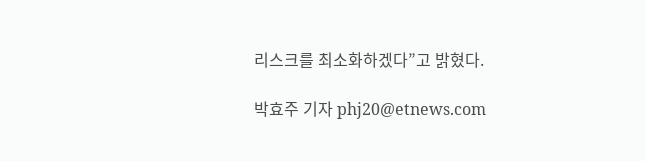리스크를 최소화하겠다”고 밝혔다.

박효주 기자 phj20@etnews.com